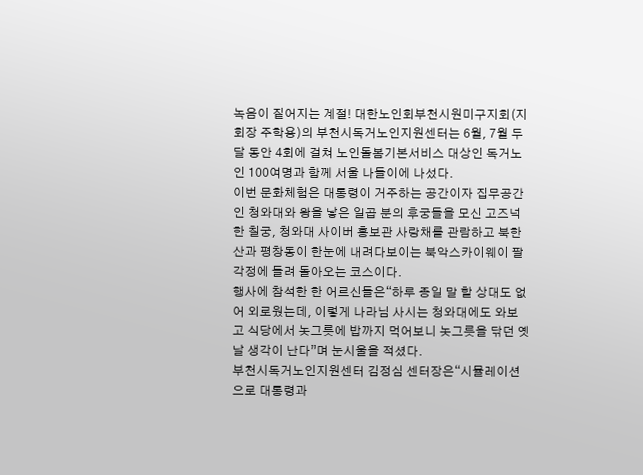녹음이 짙어지는 계절! 대한노인회부천시원미구지회(지회장 주학용)의 부천시독거노인지원센터는 6월, 7월 두 달 동안 4회에 걸쳐 노인돌봄기본서비스 대상인 독거노인 100여명과 함께 서울 나들이에 나섰다.
이번 문화체험은 대통령이 거주하는 공간이자 집무공간인 청와대와 왕을 낳은 일곱 분의 후궁들을 모신 고즈넉한 칠궁, 청와대 사이버 홍보관 사랑채를 관람하고 북한산과 평창동이 한눈에 내려다보이는 북악스카이웨이 팔각정에 들려 돌아오는 코스이다.
행사에 참석한 한 어르신들은“하루 종일 말 할 상대도 없어 외로웠는데, 이렇게 나라님 사시는 청와대에도 와보고 식당에서 놋그릇에 밥까지 먹어보니 놋그릇을 닦던 옛날 생각이 난다”며 눈시울을 적셨다.
부천시독거노인지원센터 김정심 센터장은“시뮬레이션으로 대통령과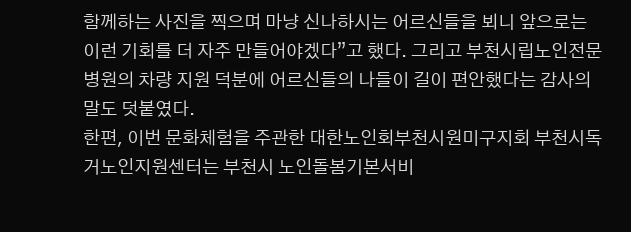함께하는 사진을 찍으며 마냥 신나하시는 어르신들을 뵈니 앞으로는 이런 기회를 더 자주 만들어야겠다”고 했다. 그리고 부천시립노인전문병원의 차량 지원 덕분에 어르신들의 나들이 길이 편안했다는 감사의 말도 덧붙였다.
한편, 이번 문화체험을 주관한 대한노인회부천시원미구지회 부천시독거노인지원센터는 부천시 노인돌봄기본서비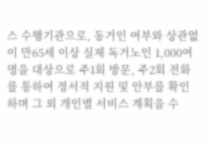스 수행기관으로, 동거인 여부와 상관없이 만65세 이상 실제 독거노인 1,000여명을 대상으로 주1회 방문, 주2회 전화를 통하여 정서적 지원 및 안부를 확인하며 그 외 개인별 서비스 계획을 수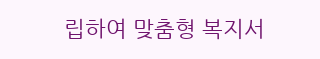립하여 맞춤형 복지서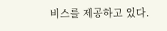비스를 제공하고 있다.